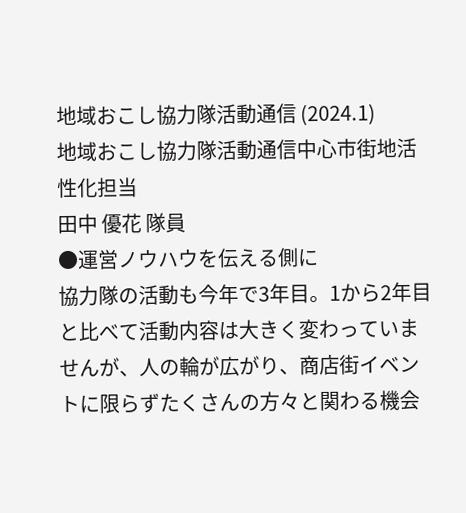地域おこし協力隊活動通信 (2024.1)
地域おこし協力隊活動通信中心市街地活性化担当
田中 優花 隊員
●運営ノウハウを伝える側に
協力隊の活動も今年で3年目。1から2年目と比べて活動内容は大きく変わっていませんが、人の輪が広がり、商店街イベントに限らずたくさんの方々と関わる機会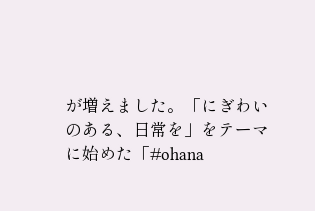が増えました。「にぎわいのある、日常を」をテーマに始めた「#ohana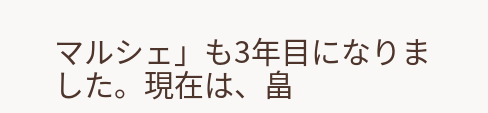マルシェ」も3年目になりました。現在は、畠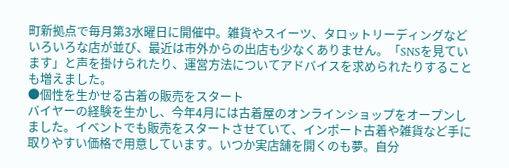町新拠点で毎月第3水曜日に開催中。雑貨やスイーツ、タロットリーディングなどいろいろな店が並び、最近は市外からの出店も少なくありません。「SNSを見ています」と声を掛けられたり、運営方法についてアドバイスを求められたりすることも増えました。
●個性を生かせる古着の販売をスタート
バイヤーの経験を生かし、今年4月には古着屋のオンラインショップをオープンしました。イベントでも販売をスタートさせていて、インポート古着や雑貨など手に取りやすい価格で用意しています。いつか実店舗を開くのも夢。自分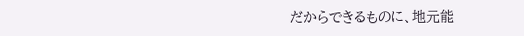だからできるものに、地元能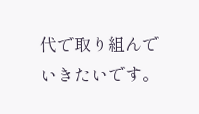代で取り組んでいきたいです。